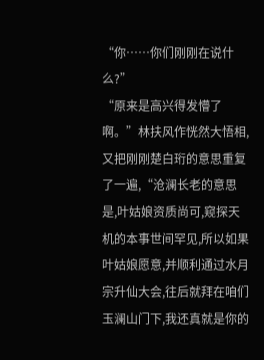“你……你们刚刚在说什么?”
“原来是高兴得发懵了啊。”林扶风作恍然大悟相,又把刚刚楚白珩的意思重复了一遍,“沧澜长老的意思是,叶姑娘资质尚可,窥探天机的本事世间罕见,所以如果叶姑娘愿意,并顺利通过水月宗升仙大会,往后就拜在咱们玉澜山门下,我还真就是你的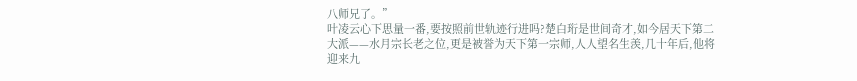八师兄了。”
叶凌云心下思量一番,要按照前世轨迹行进吗?楚白珩是世间奇才,如今居天下第二大派——水月宗长老之位,更是被誉为天下第一宗师,人人望名生羡,几十年后,他将迎来九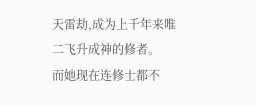天雷劫,成为上千年来唯二飞升成神的修者。
而她现在连修士都不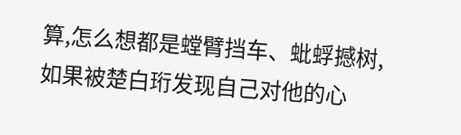算,怎么想都是螳臂挡车、蚍蜉撼树,如果被楚白珩发现自己对他的心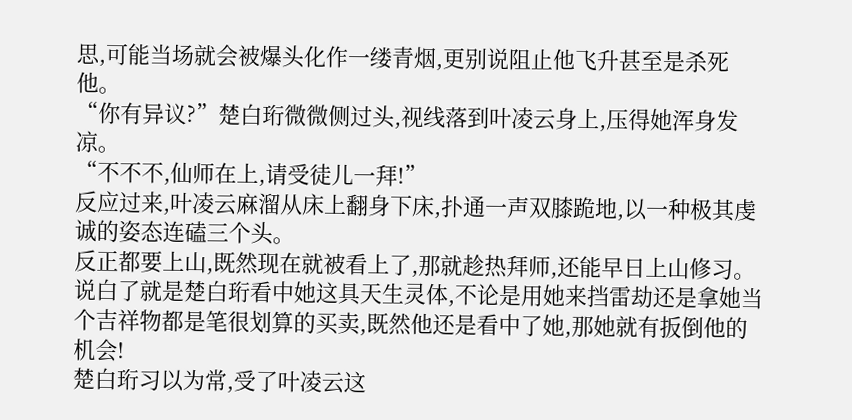思,可能当场就会被爆头化作一缕青烟,更别说阻止他飞升甚至是杀死他。
“你有异议?”楚白珩微微侧过头,视线落到叶凌云身上,压得她浑身发凉。
“不不不,仙师在上,请受徒儿一拜!”
反应过来,叶凌云麻溜从床上翻身下床,扑通一声双膝跪地,以一种极其虔诚的姿态连磕三个头。
反正都要上山,既然现在就被看上了,那就趁热拜师,还能早日上山修习。
说白了就是楚白珩看中她这具天生灵体,不论是用她来挡雷劫还是拿她当个吉祥物都是笔很划算的买卖,既然他还是看中了她,那她就有扳倒他的机会!
楚白珩习以为常,受了叶凌云这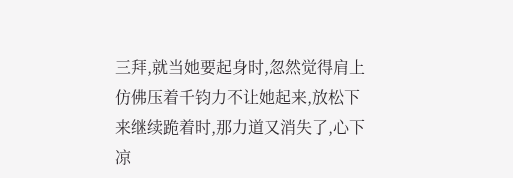三拜,就当她要起身时,忽然觉得肩上仿佛压着千钧力不让她起来,放松下来继续跪着时,那力道又消失了,心下凉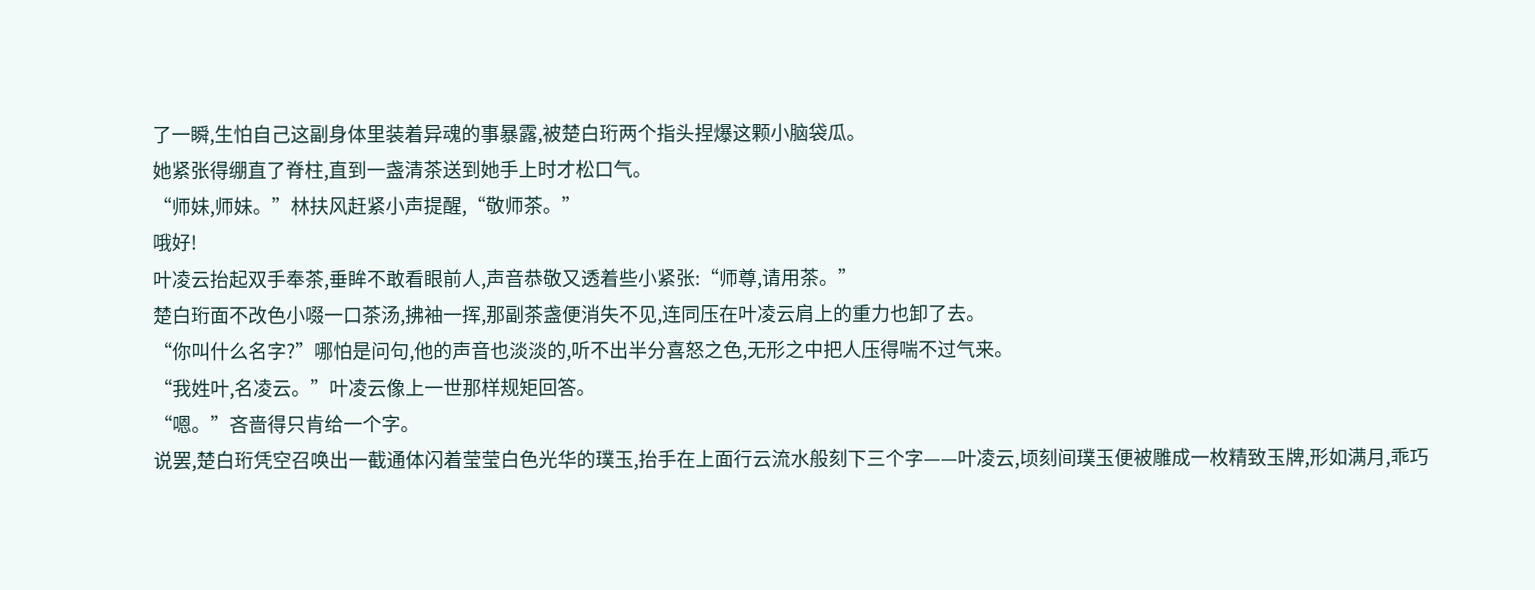了一瞬,生怕自己这副身体里装着异魂的事暴露,被楚白珩两个指头捏爆这颗小脑袋瓜。
她紧张得绷直了脊柱,直到一盏清茶送到她手上时才松口气。
“师妹,师妹。”林扶风赶紧小声提醒,“敬师茶。”
哦好!
叶凌云抬起双手奉茶,垂眸不敢看眼前人,声音恭敬又透着些小紧张:“师尊,请用茶。”
楚白珩面不改色小啜一口茶汤,拂袖一挥,那副茶盏便消失不见,连同压在叶凌云肩上的重力也卸了去。
“你叫什么名字?”哪怕是问句,他的声音也淡淡的,听不出半分喜怒之色,无形之中把人压得喘不过气来。
“我姓叶,名凌云。”叶凌云像上一世那样规矩回答。
“嗯。”吝啬得只肯给一个字。
说罢,楚白珩凭空召唤出一截通体闪着莹莹白色光华的璞玉,抬手在上面行云流水般刻下三个字——叶凌云,顷刻间璞玉便被雕成一枚精致玉牌,形如满月,乖巧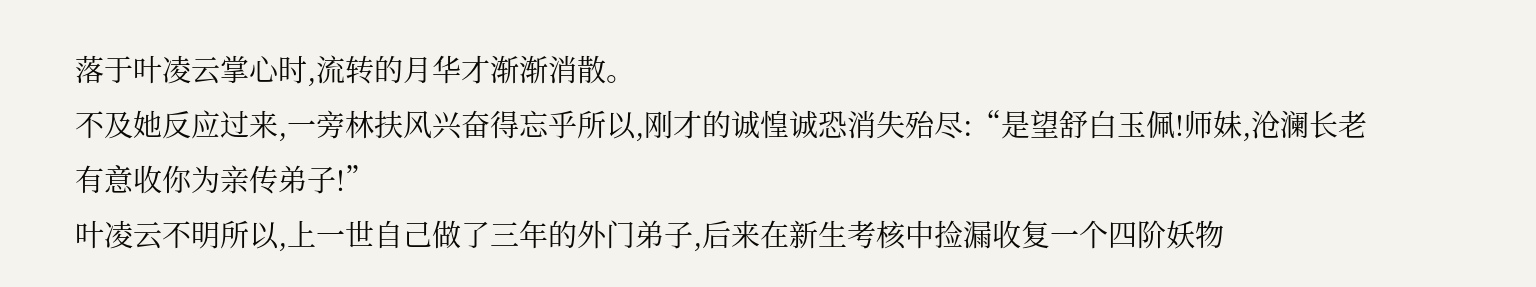落于叶凌云掌心时,流转的月华才渐渐消散。
不及她反应过来,一旁林扶风兴奋得忘乎所以,刚才的诚惶诚恐消失殆尽:“是望舒白玉佩!师妹,沧澜长老有意收你为亲传弟子!”
叶凌云不明所以,上一世自己做了三年的外门弟子,后来在新生考核中捡漏收复一个四阶妖物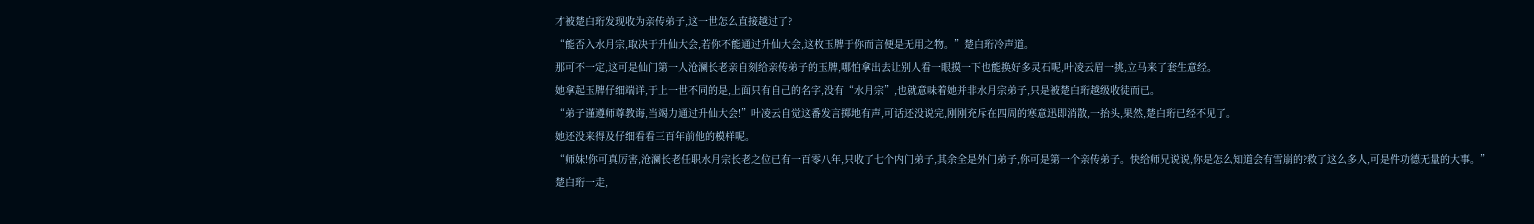才被楚白珩发现收为亲传弟子,这一世怎么直接越过了?
“能否入水月宗,取决于升仙大会,若你不能通过升仙大会,这枚玉牌于你而言便是无用之物。”楚白珩冷声道。
那可不一定,这可是仙门第一人沧澜长老亲自刻给亲传弟子的玉牌,哪怕拿出去让别人看一眼摸一下也能换好多灵石呢,叶凌云眉一挑,立马来了套生意经。
她拿起玉牌仔细端详,于上一世不同的是,上面只有自己的名字,没有“水月宗”,也就意味着她并非水月宗弟子,只是被楚白珩越级收徒而已。
“弟子谨遵师尊教诲,当竭力通过升仙大会!”叶凌云自觉这番发言掷地有声,可话还没说完,刚刚充斥在四周的寒意迅即消散,一抬头,果然,楚白珩已经不见了。
她还没来得及仔细看看三百年前他的模样呢。
“师妹!你可真厉害,沧澜长老任职水月宗长老之位已有一百零八年,只收了七个内门弟子,其余全是外门弟子,你可是第一个亲传弟子。快给师兄说说,你是怎么知道会有雪崩的?救了这么多人,可是件功德无量的大事。”
楚白珩一走,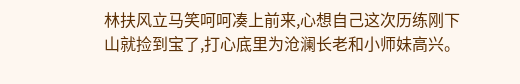林扶风立马笑呵呵凑上前来,心想自己这次历练刚下山就捡到宝了,打心底里为沧澜长老和小师妹高兴。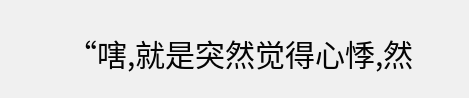“嗐,就是突然觉得心悸,然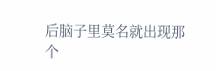后脑子里莫名就出现那个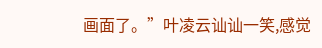画面了。”叶凌云讪讪一笑,感觉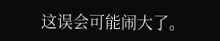这误会可能闹大了。